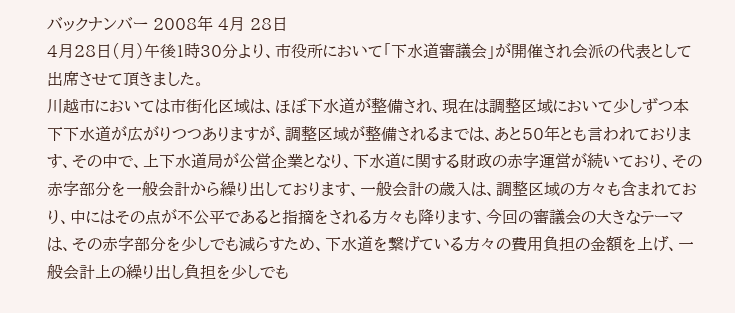バックナンバー 2008年 4月 28日
4月28日(月)午後1時30分より、市役所において「下水道審議会」が開催され会派の代表として出席させて頂きました。
川越市においては市街化区域は、ほぼ下水道が整備され、現在は調整区域において少しずつ本下下水道が広がりつつありますが、調整区域が整備されるまでは、あと50年とも言われております、その中で、上下水道局が公営企業となり、下水道に関する財政の赤字運営が続いており、その赤字部分を一般会計から繰り出しております、一般会計の歳入は、調整区域の方々も含まれており、中にはその点が不公平であると指摘をされる方々も降ります、今回の審議会の大きなテーマは、その赤字部分を少しでも減らすため、下水道を繋げている方々の費用負担の金額を上げ、一般会計上の繰り出し負担を少しでも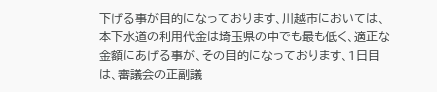下げる事が目的になっております、川越市においては、本下水道の利用代金は埼玉県の中でも最も低く、適正な金額にあげる事が、その目的になっております、1日目は、審議会の正副議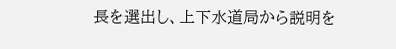長を選出し、上下水道局から説明を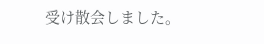受け散会しました。